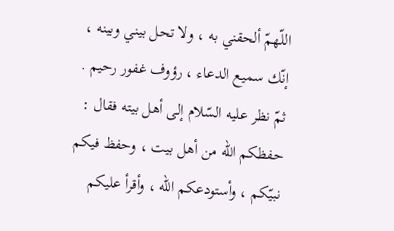اللّهمّ ألحقني به ، ولا تحل بيني وبينه ، إنّك سميع الدعاء ، رؤوف غفور رحيم .
ثمّ نظر عليه السّلام إلى أهل بيته فقال :
حفظكم اللّه من أهل بيت ، وحفظ فيكم نبيّكم ، وأستودعكم اللّه ، وأقرأ عليكم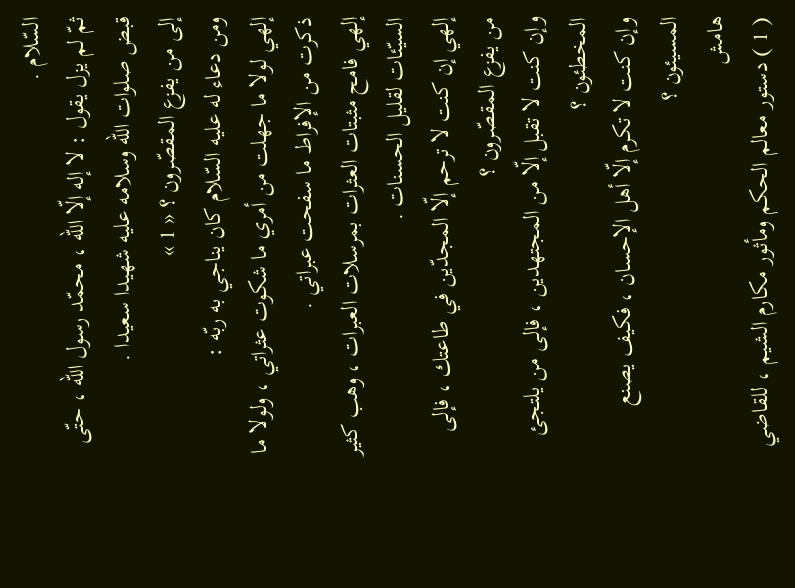السّلام .
ثمّ لم يزل يقول : لا إله إلّا اللّه ، محمّد رسول اللّه ، حتّى قبض صلوات اللّه وسلامه عليه شهيدا سعيدا .
إلى من يفزع المقصّرون ؟ « 1 »
ومن دعاء له عليه السّلام كان يناجي به ربّه :
إلهي لولا ما جهلت من أمري ما شكوت عثراتي ، ولولا ما ذكرت من الإفراط ما سفحت عبراتي .
إلهي فامح مثبتات العثرات بمرسلات العبرات ، وهب كثير السيّئات لقليل الحسنات .
إلهي إن كنت لا ترحم إلّا المجدّين في طاعتك ، فإلى من يفزع المقصّرون ؟
وإن كنت لا تقبل إلّا من المجتهدين ، فإلى من يلتجئ المخطئون ؟
وإن كنت لا تكرم إلّا أهل الإحسان ، فكيف يصنع المسيئون ؟
هامش
( 1 ) دستور معالم الحكم ومأثور مكارم الشيم ، للقاضي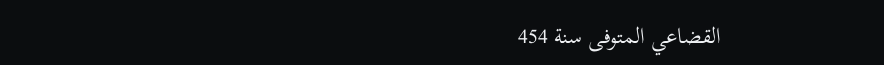القضاعي المتوفى سنة 454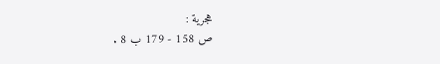هجرية :
ص 158 - 179 ب 8 .